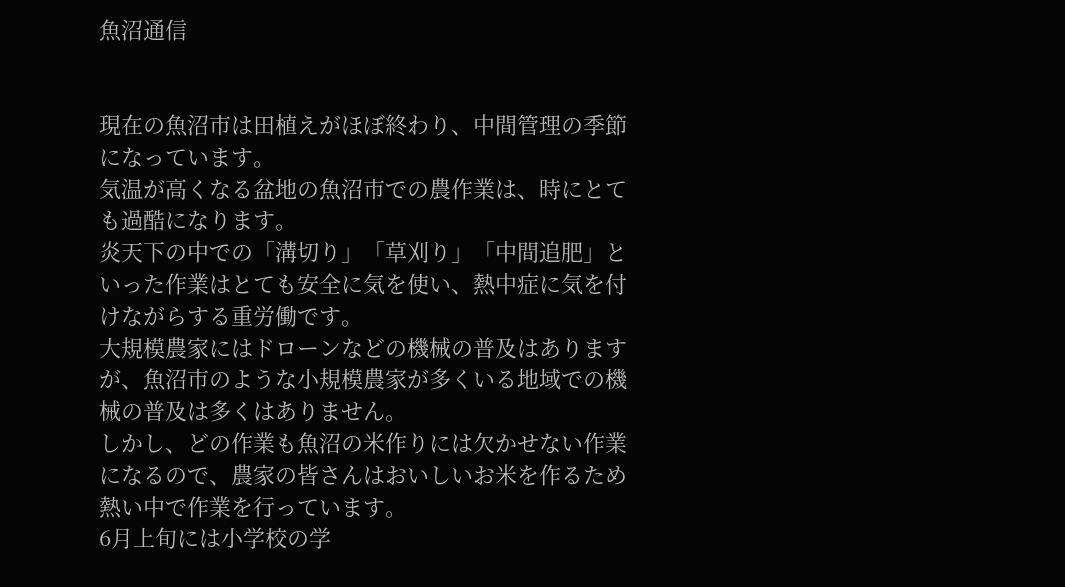魚沼通信


現在の魚沼市は田植えがほぼ終わり、中間管理の季節になっています。
気温が高くなる盆地の魚沼市での農作業は、時にとても過酷になります。
炎天下の中での「溝切り」「草刈り」「中間追肥」といった作業はとても安全に気を使い、熱中症に気を付けながらする重労働です。
大規模農家にはドローンなどの機械の普及はありますが、魚沼市のような小規模農家が多くいる地域での機械の普及は多くはありません。
しかし、どの作業も魚沼の米作りには欠かせない作業になるので、農家の皆さんはおいしいお米を作るため熱い中で作業を行っています。
6月上旬には小学校の学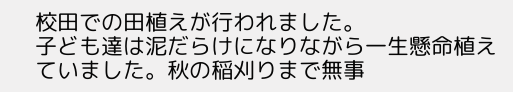校田での田植えが行われました。
子ども達は泥だらけになりながら一生懸命植えていました。秋の稲刈りまで無事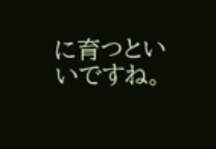に育つといいですね。